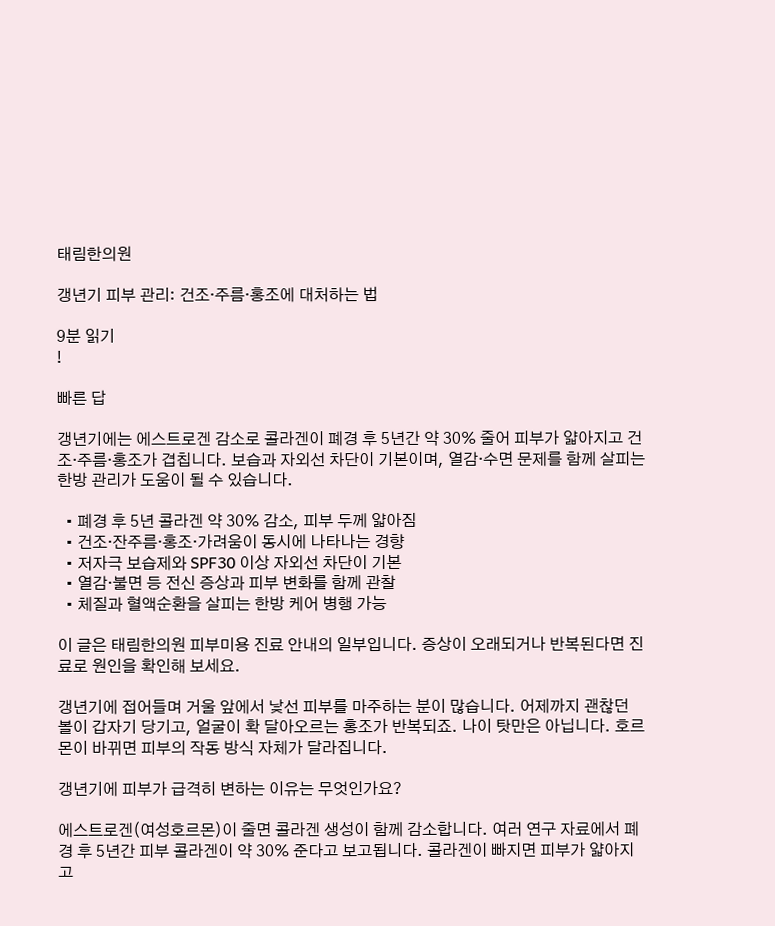태림한의원

갱년기 피부 관리: 건조·주름·홍조에 대처하는 법

9분 읽기
!

빠른 답

갱년기에는 에스트로겐 감소로 콜라겐이 폐경 후 5년간 약 30% 줄어 피부가 얇아지고 건조·주름·홍조가 겹칩니다. 보습과 자외선 차단이 기본이며, 열감·수면 문제를 함께 살피는 한방 관리가 도움이 될 수 있습니다.

  • 폐경 후 5년 콜라겐 약 30% 감소, 피부 두께 얇아짐
  • 건조·잔주름·홍조·가려움이 동시에 나타나는 경향
  • 저자극 보습제와 SPF30 이상 자외선 차단이 기본
  • 열감·불면 등 전신 증상과 피부 변화를 함께 관찰
  • 체질과 혈액순환을 살피는 한방 케어 병행 가능

이 글은 태림한의원 피부미용 진료 안내의 일부입니다. 증상이 오래되거나 반복된다면 진료로 원인을 확인해 보세요.

갱년기에 접어들며 거울 앞에서 낯선 피부를 마주하는 분이 많습니다. 어제까지 괜찮던 볼이 갑자기 당기고, 얼굴이 확 달아오르는 홍조가 반복되죠. 나이 탓만은 아닙니다. 호르몬이 바뀌면 피부의 작동 방식 자체가 달라집니다.

갱년기에 피부가 급격히 변하는 이유는 무엇인가요?

에스트로겐(여성호르몬)이 줄면 콜라겐 생성이 함께 감소합니다. 여러 연구 자료에서 폐경 후 5년간 피부 콜라겐이 약 30% 준다고 보고됩니다. 콜라겐이 빠지면 피부가 얇아지고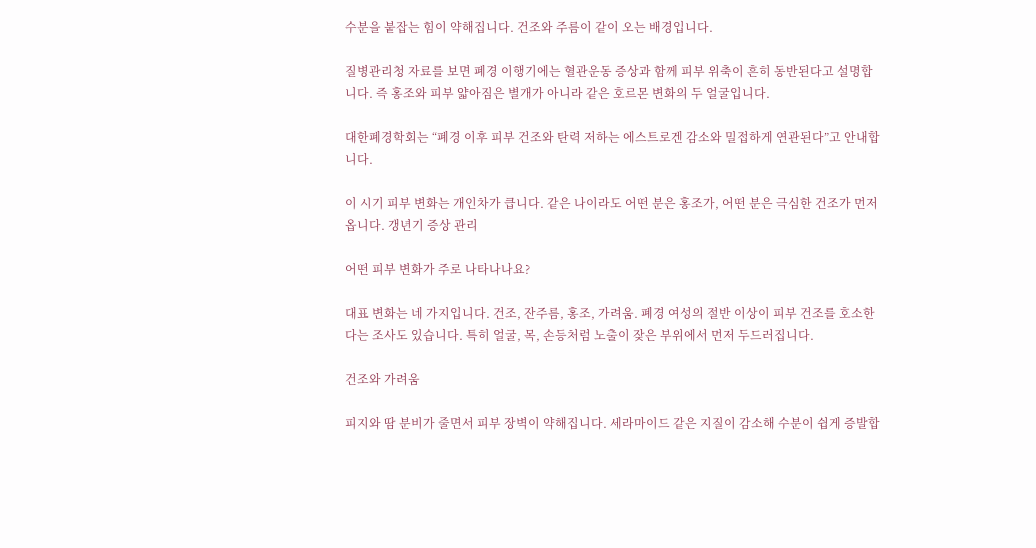수분을 붙잡는 힘이 약해집니다. 건조와 주름이 같이 오는 배경입니다.

질병관리청 자료를 보면 폐경 이행기에는 혈관운동 증상과 함께 피부 위축이 흔히 동반된다고 설명합니다. 즉 홍조와 피부 얇아짐은 별개가 아니라 같은 호르몬 변화의 두 얼굴입니다.

대한폐경학회는 “폐경 이후 피부 건조와 탄력 저하는 에스트로겐 감소와 밀접하게 연관된다”고 안내합니다.

이 시기 피부 변화는 개인차가 큽니다. 같은 나이라도 어떤 분은 홍조가, 어떤 분은 극심한 건조가 먼저 옵니다. 갱년기 증상 관리

어떤 피부 변화가 주로 나타나나요?

대표 변화는 네 가지입니다. 건조, 잔주름, 홍조, 가려움. 폐경 여성의 절반 이상이 피부 건조를 호소한다는 조사도 있습니다. 특히 얼굴, 목, 손등처럼 노출이 잦은 부위에서 먼저 두드러집니다.

건조와 가려움

피지와 땀 분비가 줄면서 피부 장벽이 약해집니다. 세라마이드 같은 지질이 감소해 수분이 쉽게 증발합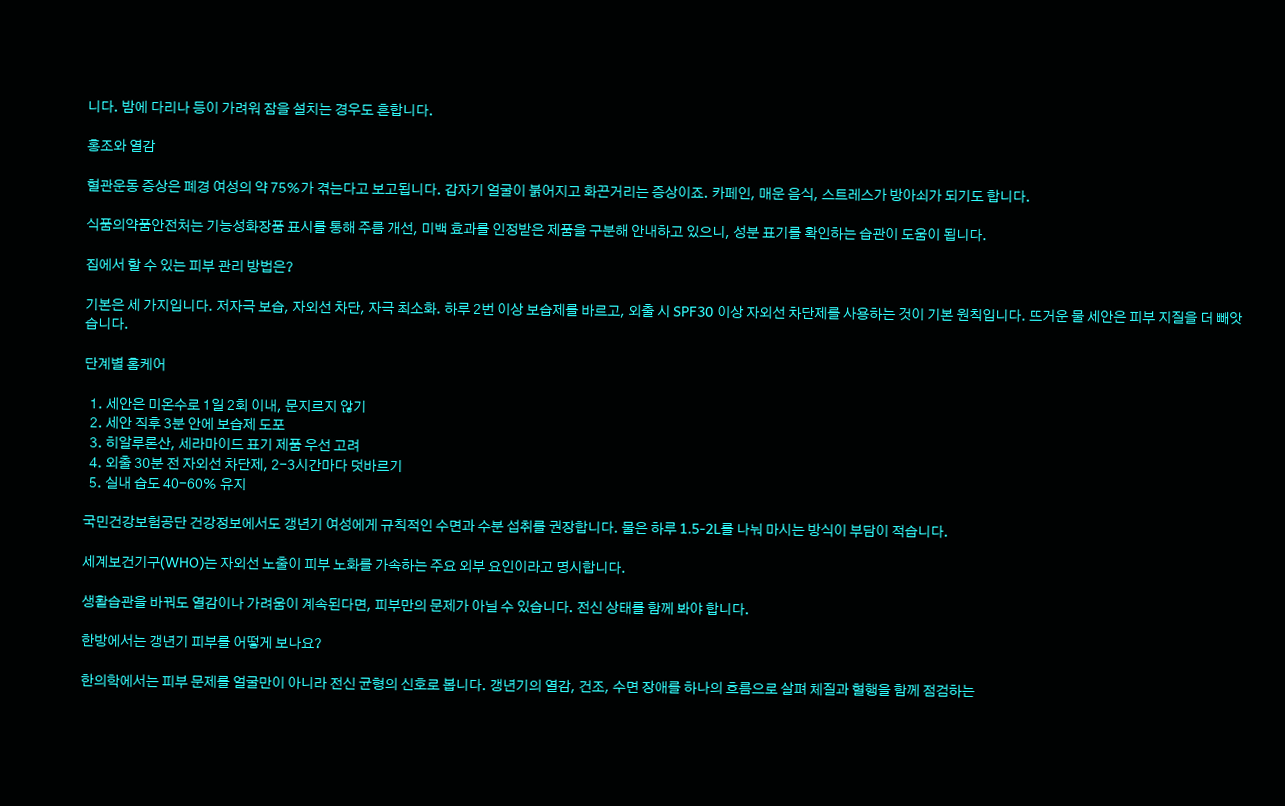니다. 밤에 다리나 등이 가려워 잠을 설치는 경우도 흔합니다.

홍조와 열감

혈관운동 증상은 폐경 여성의 약 75%가 겪는다고 보고됩니다. 갑자기 얼굴이 붉어지고 화끈거리는 증상이죠. 카페인, 매운 음식, 스트레스가 방아쇠가 되기도 합니다.

식품의약품안전처는 기능성화장품 표시를 통해 주름 개선, 미백 효과를 인정받은 제품을 구분해 안내하고 있으니, 성분 표기를 확인하는 습관이 도움이 됩니다.

집에서 할 수 있는 피부 관리 방법은?

기본은 세 가지입니다. 저자극 보습, 자외선 차단, 자극 최소화. 하루 2번 이상 보습제를 바르고, 외출 시 SPF30 이상 자외선 차단제를 사용하는 것이 기본 원칙입니다. 뜨거운 물 세안은 피부 지질을 더 빼앗습니다.

단계별 홈케어

  1. 세안은 미온수로 1일 2회 이내, 문지르지 않기
  2. 세안 직후 3분 안에 보습제 도포
  3. 히알루론산, 세라마이드 표기 제품 우선 고려
  4. 외출 30분 전 자외선 차단제, 2-3시간마다 덧바르기
  5. 실내 습도 40-60% 유지

국민건강보험공단 건강정보에서도 갱년기 여성에게 규칙적인 수면과 수분 섭취를 권장합니다. 물은 하루 1.5-2L를 나눠 마시는 방식이 부담이 적습니다.

세계보건기구(WHO)는 자외선 노출이 피부 노화를 가속하는 주요 외부 요인이라고 명시합니다.

생활습관을 바꿔도 열감이나 가려움이 계속된다면, 피부만의 문제가 아닐 수 있습니다. 전신 상태를 함께 봐야 합니다.

한방에서는 갱년기 피부를 어떻게 보나요?

한의학에서는 피부 문제를 얼굴만이 아니라 전신 균형의 신호로 봅니다. 갱년기의 열감, 건조, 수면 장애를 하나의 흐름으로 살펴 체질과 혈행을 함께 점검하는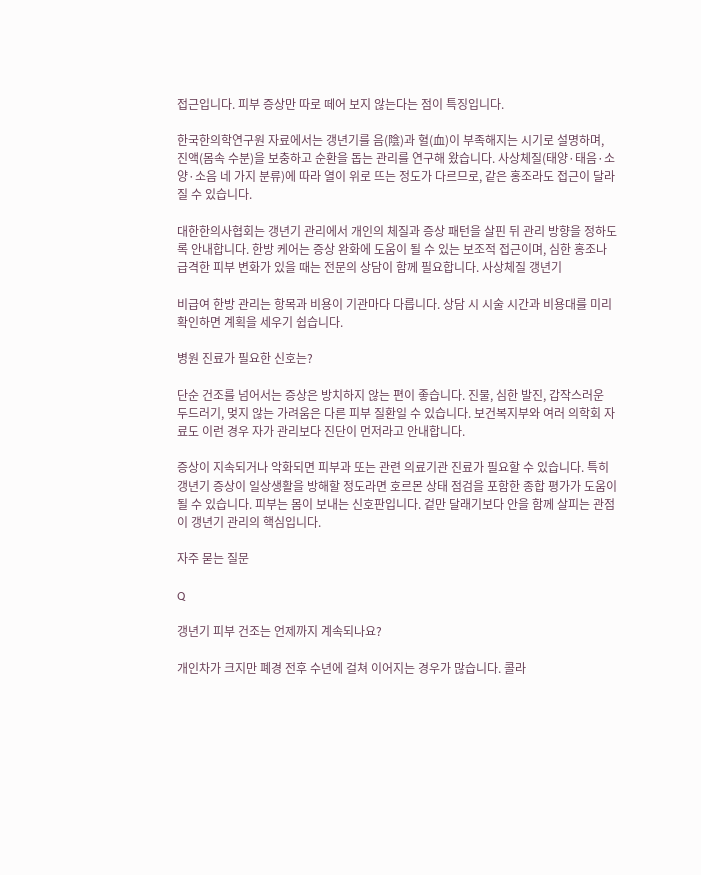접근입니다. 피부 증상만 따로 떼어 보지 않는다는 점이 특징입니다.

한국한의학연구원 자료에서는 갱년기를 음(陰)과 혈(血)이 부족해지는 시기로 설명하며, 진액(몸속 수분)을 보충하고 순환을 돕는 관리를 연구해 왔습니다. 사상체질(태양·태음·소양·소음 네 가지 분류)에 따라 열이 위로 뜨는 정도가 다르므로, 같은 홍조라도 접근이 달라질 수 있습니다.

대한한의사협회는 갱년기 관리에서 개인의 체질과 증상 패턴을 살핀 뒤 관리 방향을 정하도록 안내합니다. 한방 케어는 증상 완화에 도움이 될 수 있는 보조적 접근이며, 심한 홍조나 급격한 피부 변화가 있을 때는 전문의 상담이 함께 필요합니다. 사상체질 갱년기

비급여 한방 관리는 항목과 비용이 기관마다 다릅니다. 상담 시 시술 시간과 비용대를 미리 확인하면 계획을 세우기 쉽습니다.

병원 진료가 필요한 신호는?

단순 건조를 넘어서는 증상은 방치하지 않는 편이 좋습니다. 진물, 심한 발진, 갑작스러운 두드러기, 멎지 않는 가려움은 다른 피부 질환일 수 있습니다. 보건복지부와 여러 의학회 자료도 이런 경우 자가 관리보다 진단이 먼저라고 안내합니다.

증상이 지속되거나 악화되면 피부과 또는 관련 의료기관 진료가 필요할 수 있습니다. 특히 갱년기 증상이 일상생활을 방해할 정도라면 호르몬 상태 점검을 포함한 종합 평가가 도움이 될 수 있습니다. 피부는 몸이 보내는 신호판입니다. 겉만 달래기보다 안을 함께 살피는 관점이 갱년기 관리의 핵심입니다.

자주 묻는 질문

Q

갱년기 피부 건조는 언제까지 계속되나요?

개인차가 크지만 폐경 전후 수년에 걸쳐 이어지는 경우가 많습니다. 콜라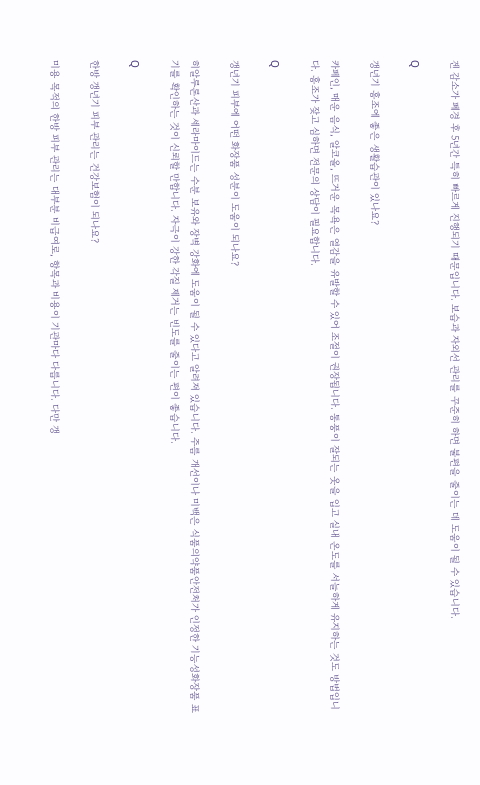겐 감소가 폐경 후 5년간 특히 빠르게 진행되기 때문입니다. 보습과 자외선 관리를 꾸준히 하면 불편을 줄이는 데 도움이 될 수 있습니다.

Q

갱년기 홍조에 좋은 생활습관이 있나요?

카페인, 매운 음식, 알코올, 뜨거운 목욕은 열감을 유발할 수 있어 조절이 권장됩니다. 통풍이 잘되는 옷을 입고 실내 온도를 서늘하게 유지하는 것도 방법입니다. 홍조가 잦고 심하면 전문의 상담이 필요합니다.

Q

갱년기 피부에 어떤 화장품 성분이 도움이 되나요?

히알루론산과 세라마이드는 수분 보유와 장벽 강화에 도움이 될 수 있다고 알려져 있습니다. 주름 개선이나 미백은 식품의약품안전처가 인정한 기능성화장품 표기를 확인하는 것이 신뢰할 만합니다. 자극이 강한 각질 제거는 빈도를 줄이는 편이 좋습니다.

Q

한방 갱년기 피부 관리는 건강보험이 되나요?

미용 목적의 한방 피부 관리는 대부분 비급여로, 항목과 비용이 기관마다 다릅니다. 다만 갱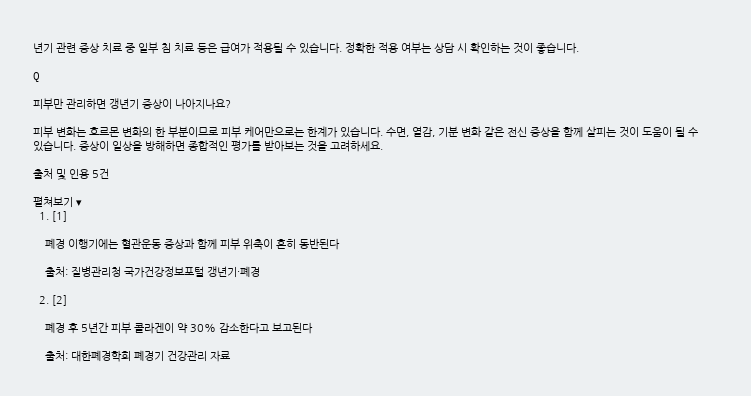년기 관련 증상 치료 중 일부 침 치료 등은 급여가 적용될 수 있습니다. 정확한 적용 여부는 상담 시 확인하는 것이 좋습니다.

Q

피부만 관리하면 갱년기 증상이 나아지나요?

피부 변화는 호르몬 변화의 한 부분이므로 피부 케어만으로는 한계가 있습니다. 수면, 열감, 기분 변화 같은 전신 증상을 함께 살피는 것이 도움이 될 수 있습니다. 증상이 일상을 방해하면 종합적인 평가를 받아보는 것을 고려하세요.

출처 및 인용 5건

펼쳐보기 ▾
  1. [1]

    폐경 이행기에는 혈관운동 증상과 함께 피부 위축이 흔히 동반된다

    출처: 질병관리청 국가건강정보포털 갱년기·폐경

  2. [2]

    폐경 후 5년간 피부 콜라겐이 약 30% 감소한다고 보고된다

    출처: 대한폐경학회 폐경기 건강관리 자료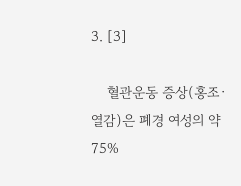3. [3]

    혈관운동 증상(홍조·열감)은 폐경 여성의 약 75%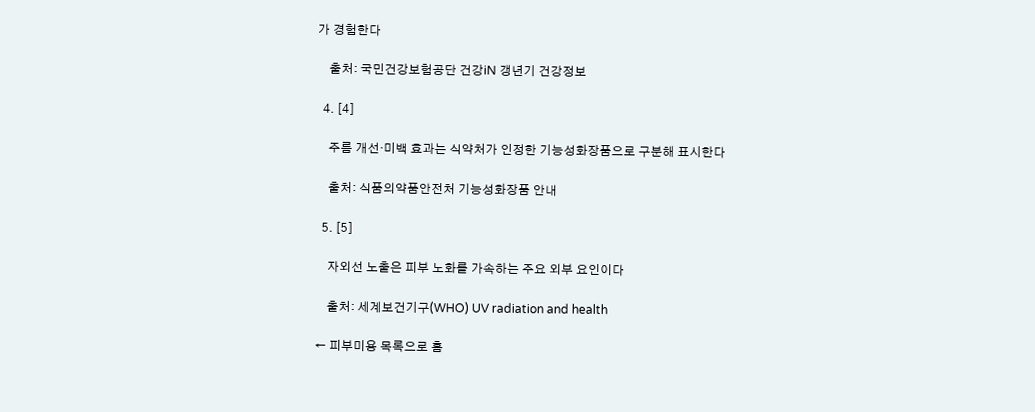가 경험한다

    출처: 국민건강보험공단 건강iN 갱년기 건강정보

  4. [4]

    주름 개선·미백 효과는 식약처가 인정한 기능성화장품으로 구분해 표시한다

    출처: 식품의약품안전처 기능성화장품 안내

  5. [5]

    자외선 노출은 피부 노화를 가속하는 주요 외부 요인이다

    출처: 세계보건기구(WHO) UV radiation and health

← 피부미용 목록으로 홈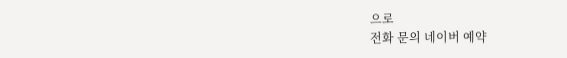으로
전화 문의 네이버 예약